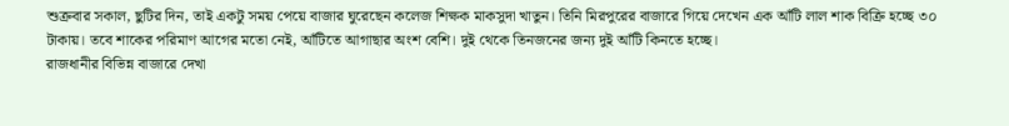শুক্রবার সকাল, ছুটির দিন, তাই একটু সময় পেয়ে বাজার ঘুরেছেন কলেজ শিক্ষক মাকসুদা খাতুন। তিনি মিরপুরের বাজারে গিয়ে দেখেন এক আঁটি লাল শাক বিক্রি হচ্ছে ৩০ টাকায়। তবে শাকের পরিমাণ আগের মতো নেই, আঁটিতে আগাছার অংশ বেশি। দুই থেকে তিনজনের জন্য দুই আঁটি কিনতে হচ্ছে।
রাজধানীর বিভিন্ন বাজারে দেখা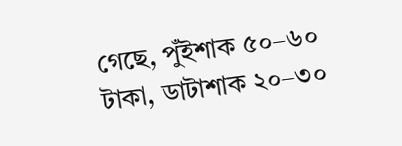গেছে, পুঁইশাক ৫০–৬০ টাকা, ডাটাশাক ২০–৩০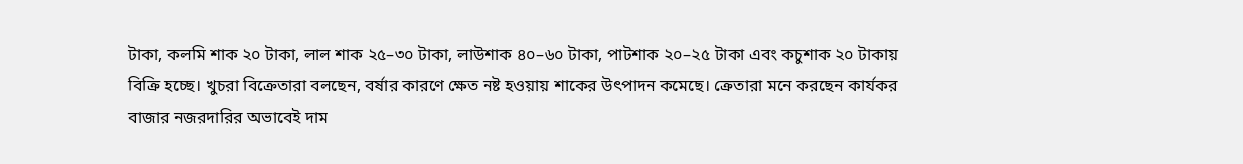টাকা, কলমি শাক ২০ টাকা, লাল শাক ২৫–৩০ টাকা, লাউশাক ৪০–৬০ টাকা, পাটশাক ২০–২৫ টাকা এবং কচুশাক ২০ টাকায় বিক্রি হচ্ছে। খুচরা বিক্রেতারা বলছেন, বর্ষার কারণে ক্ষেত নষ্ট হওয়ায় শাকের উৎপাদন কমেছে। ক্রেতারা মনে করছেন কার্যকর বাজার নজরদারির অভাবেই দাম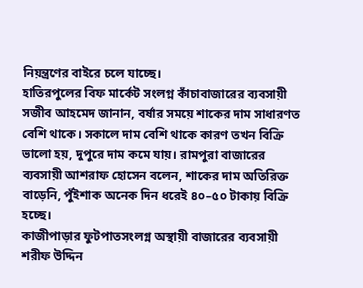নিয়ন্ত্রণের বাইরে চলে যাচ্ছে।
হাতিরপুলের বিফ মার্কেট সংলগ্ন কাঁচাবাজারের ব্যবসায়ী সজীব আহমেদ জানান, বর্ষার সময়ে শাকের দাম সাধারণত বেশি থাকে। সকালে দাম বেশি থাকে কারণ তখন বিক্রি ভালো হয়, দুপুরে দাম কমে যায়। রামপুরা বাজারের ব্যবসায়ী আশরাফ হোসেন বলেন, শাকের দাম অতিরিক্ত বাড়েনি, পুঁইশাক অনেক দিন ধরেই ৪০–৫০ টাকায় বিক্রি হচ্ছে।
কাজীপাড়ার ফুটপাতসংলগ্ন অস্থায়ী বাজারের ব্যবসায়ী শরীফ উদ্দিন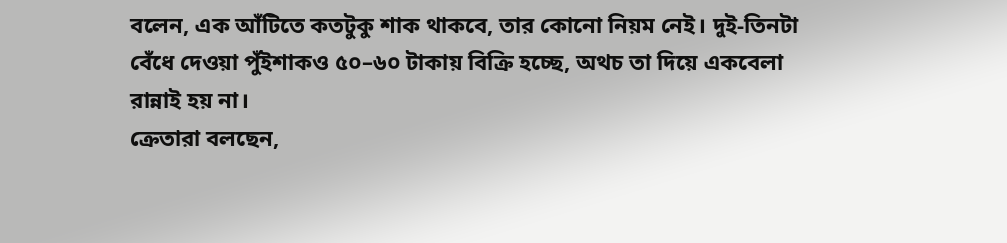বলেন, এক আঁটিতে কতটুকু শাক থাকবে, তার কোনো নিয়ম নেই। দুই-তিনটা বেঁধে দেওয়া পুঁইশাকও ৫০–৬০ টাকায় বিক্রি হচ্ছে, অথচ তা দিয়ে একবেলা রান্নাই হয় না।
ক্রেতারা বলছেন,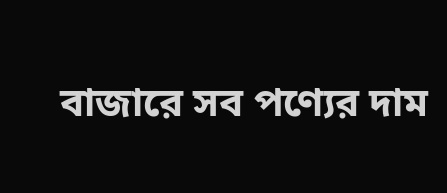বাজারে সব পণ্যের দাম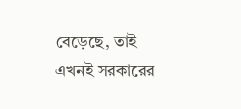বেড়েছে, তাই এখনই সরকারের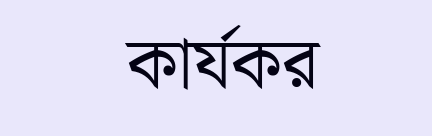কার্যকর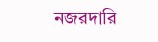নজরদারি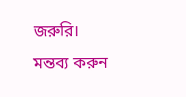জরুরি।
মন্তব্য করুন